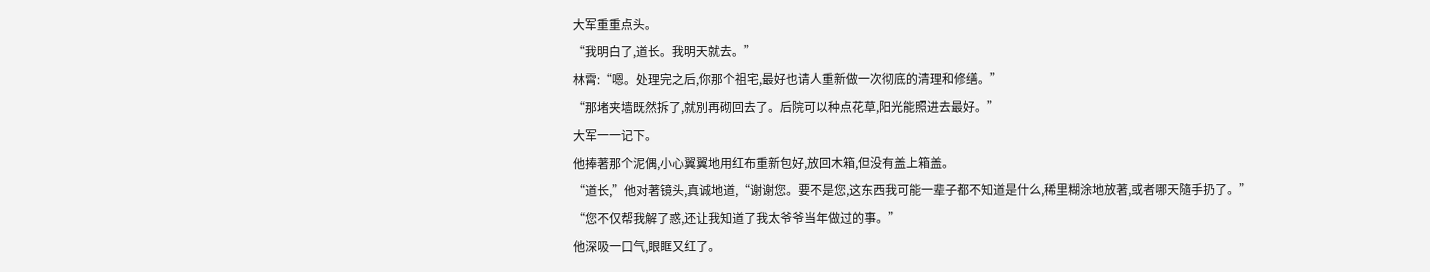大军重重点头。
“我明白了,道长。我明天就去。”
林霄:“嗯。处理完之后,你那个祖宅,最好也请人重新做一次彻底的清理和修缮。”
“那堵夹墙既然拆了,就別再砌回去了。后院可以种点花草,阳光能照进去最好。”
大军一一记下。
他捧著那个泥偶,小心翼翼地用红布重新包好,放回木箱,但没有盖上箱盖。
“道长,”他对著镜头,真诚地道,“谢谢您。要不是您,这东西我可能一辈子都不知道是什么,稀里糊涂地放著,或者哪天隨手扔了。”
“您不仅帮我解了惑,还让我知道了我太爷爷当年做过的事。”
他深吸一口气,眼眶又红了。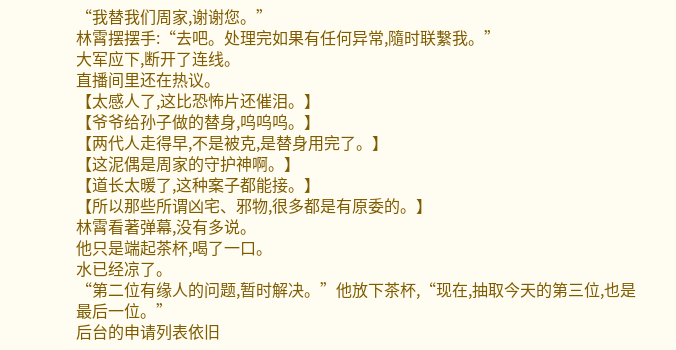“我替我们周家,谢谢您。”
林霄摆摆手:“去吧。处理完如果有任何异常,隨时联繫我。”
大军应下,断开了连线。
直播间里还在热议。
【太感人了,这比恐怖片还催泪。】
【爷爷给孙子做的替身,呜呜呜。】
【两代人走得早,不是被克,是替身用完了。】
【这泥偶是周家的守护神啊。】
【道长太暖了,这种案子都能接。】
【所以那些所谓凶宅、邪物,很多都是有原委的。】
林霄看著弹幕,没有多说。
他只是端起茶杯,喝了一口。
水已经凉了。
“第二位有缘人的问题,暂时解决。”他放下茶杯,“现在,抽取今天的第三位,也是最后一位。”
后台的申请列表依旧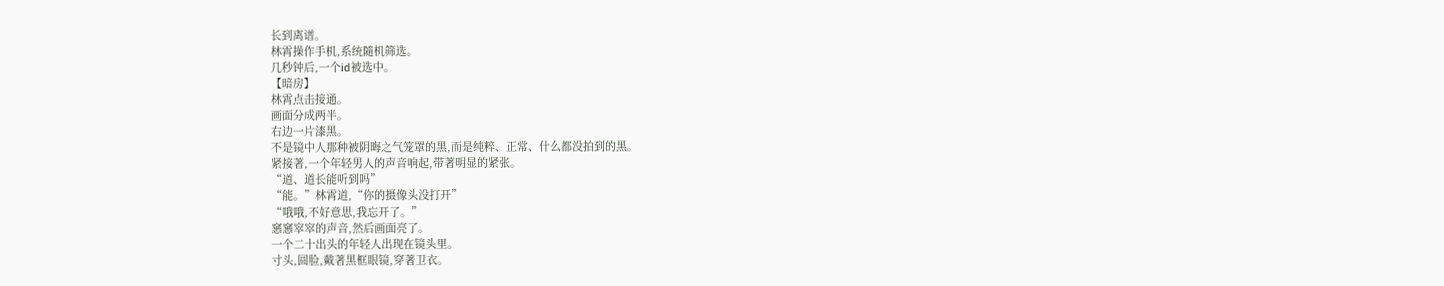长到离谱。
林霄操作手机,系统隨机筛选。
几秒钟后,一个id被选中。
【暗房】
林霄点击接通。
画面分成两半。
右边一片漆黑。
不是镜中人那种被阴晦之气笼罩的黑,而是纯粹、正常、什么都没拍到的黑。
紧接著,一个年轻男人的声音响起,带著明显的紧张。
“道、道长能听到吗”
“能。”林霄道,“你的摄像头没打开”
“哦哦,不好意思,我忘开了。”
窸窸窣窣的声音,然后画面亮了。
一个二十出头的年轻人出现在镜头里。
寸头,圆脸,戴著黑框眼镜,穿著卫衣。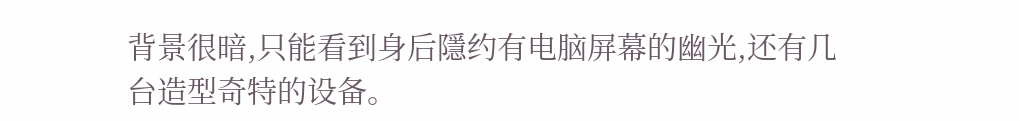背景很暗,只能看到身后隱约有电脑屏幕的幽光,还有几台造型奇特的设备。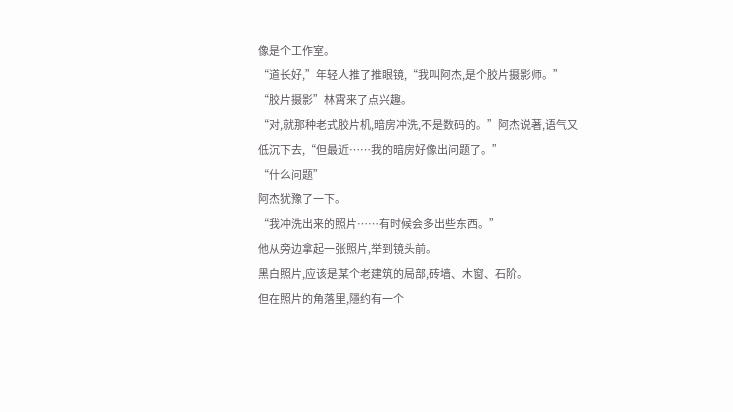像是个工作室。
“道长好,”年轻人推了推眼镜,“我叫阿杰,是个胶片摄影师。”
“胶片摄影”林霄来了点兴趣。
“对,就那种老式胶片机,暗房冲洗,不是数码的。”阿杰说著,语气又低沉下去,“但最近……我的暗房好像出问题了。”
“什么问题”
阿杰犹豫了一下。
“我冲洗出来的照片……有时候会多出些东西。”
他从旁边拿起一张照片,举到镜头前。
黑白照片,应该是某个老建筑的局部,砖墙、木窗、石阶。
但在照片的角落里,隱约有一个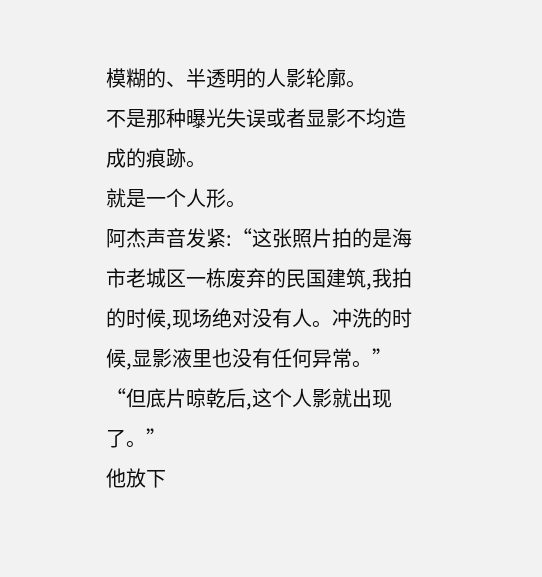模糊的、半透明的人影轮廓。
不是那种曝光失误或者显影不均造成的痕跡。
就是一个人形。
阿杰声音发紧:“这张照片拍的是海市老城区一栋废弃的民国建筑,我拍的时候,现场绝对没有人。冲洗的时候,显影液里也没有任何异常。”
“但底片晾乾后,这个人影就出现了。”
他放下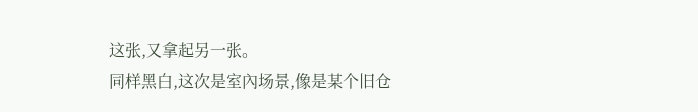这张,又拿起另一张。
同样黑白,这次是室內场景,像是某个旧仓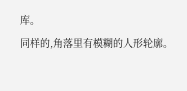库。
同样的,角落里有模糊的人形轮廓。